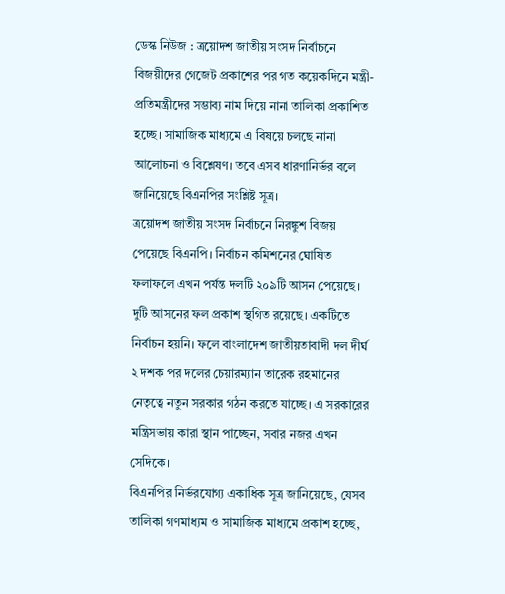ডেস্ক নিউজ : ত্রয়োদশ জাতীয় সংসদ নির্বাচনে বিজয়ীদের গেজেট প্রকাশের পর গত কয়েকদিনে মন্ত্রী-প্রতিমন্ত্রীদের সম্ভাব্য নাম দিয়ে নানা তালিকা প্রকাশিত হচ্ছে। সামাজিক মাধ্যমে এ বিষয়ে চলছে নানা আলোচনা ও বিশ্লেষণ। তবে এসব ধারণানির্ভর বলে জানিয়েছে বিএনপির সংশ্লিষ্ট সূত্র।
ত্রয়োদশ জাতীয় সংসদ নির্বাচনে নিরঙ্কুশ বিজয় পেয়েছে বিএনপি। নির্বাচন কমিশনের ঘোষিত ফলাফলে এখন পর্যন্ত দলটি ২০৯টি আসন পেয়েছে। দুটি আসনের ফল প্রকাশ স্থগিত রয়েছে। একটিতে নির্বাচন হয়নি। ফলে বাংলাদেশ জাতীয়তাবাদী দল দীর্ঘ ২ দশক পর দলের চেয়ারম্যান তারেক রহমানের নেতৃত্বে নতুন সরকার গঠন করতে যাচ্ছে। এ সরকারের মন্ত্রিসভায় কারা স্থান পাচ্ছেন, সবার নজর এখন সেদিকে।
বিএনপির নির্ভরযোগ্য একাধিক সূত্র জানিয়েছে, যেসব তালিকা গণমাধ্যম ও সামাজিক মাধ্যমে প্রকাশ হচ্ছে,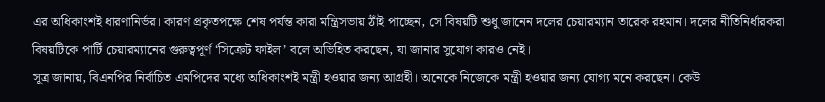এর অধিকাংশই ধারণানির্ভর। কারণ প্রকৃতপক্ষে শেষ পর্যন্ত কারা মন্ত্রিসভায় ঠাঁই পাচ্ছেন, সে বিষয়টি শুধু জানেন দলের চেয়ারম্যান তারেক রহমান। দলের নীতিনির্ধারকরা বিষয়টিকে পার্টি চেয়ারম্যানের গুরুত্বপূর্ণ ‘সিক্রেট ফাইল’ বলে অভিহিত করছেন, যা জানার সুযোগ কারও নেই।
সূত্র জানায়, বিএনপির নির্বাচিত এমপিদের মধ্যে অধিকাংশই মন্ত্রী হওয়ার জন্য আগ্রহী। অনেকে নিজেকে মন্ত্রী হওয়ার জন্য যোগ্য মনে করছেন। কেউ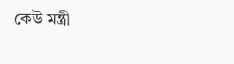কেউ মন্ত্রী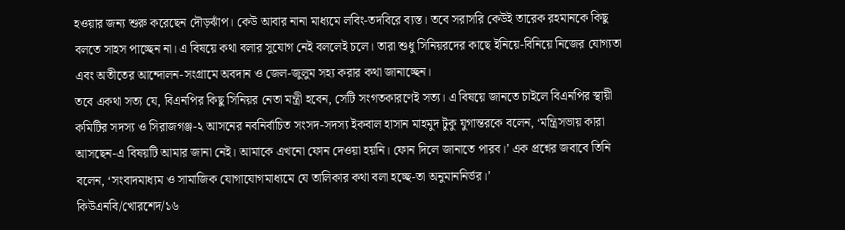হওয়ার জন্য শুরু করেছেন দৌড়ঝাঁপ। কেউ আবার নানা মাধ্যমে লবিং-তদবিরে ব্যস্ত। তবে সরাসরি কেউই তারেক রহমানকে কিছু বলতে সাহস পাচ্ছেন না। এ বিষয়ে কথা বলার সুযোগ নেই বললেই চলে। তারা শুধু সিনিয়রদের কাছে ইনিয়ে-বিনিয়ে নিজের যোগ্যতা এবং অতীতের আন্দোলন-সংগ্রামে অবদান ও জেল-জুলুম সহ্য করার কথা জানাচ্ছেন।
তবে একথা সত্য যে, বিএনপির কিছু সিনিয়র নেতা মন্ত্রী হবেন, সেটি সংগতকারণেই সত্য। এ বিষয়ে জানতে চাইলে বিএনপির স্থায়ী কমিটির সদস্য ও সিরাজগঞ্জ-২ আসনের নবনির্বাচিত সংসদ-সদস্য ইকবাল হাসান মাহমুদ টুকু যুগান্তরকে বলেন, ‘মন্ত্রিসভায় কারা আসছেন-এ বিষয়টি আমার জানা নেই। আমাকে এখনো ফোন দেওয়া হয়নি। ফোন দিলে জানাতে পারব।’ এক প্রশ্নের জবাবে তিনি বলেন, ‘সংবাদমাধ্যম ও সামাজিক যোগাযোগমাধ্যমে যে তালিকার কথা বলা হচ্ছে-তা অনুমাননির্ভর।’
কিউএনবি/খোরশেদ/১৬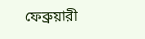ফেব্রুয়ারী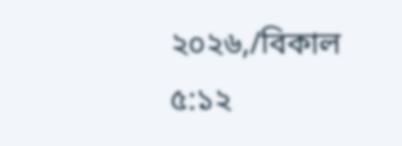২০২৬,/বিকাল ৫:১২